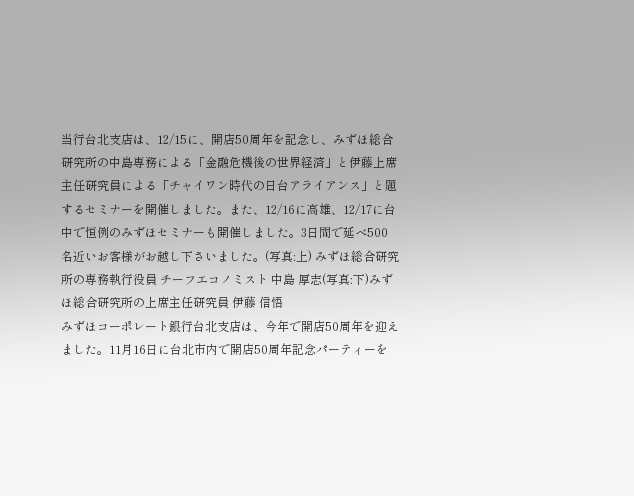当行台北支店は、12/15に、開店50周年を記念し、みずほ総合研究所の中島専務による「金融危機後の世界経済」と伊藤上席主任研究員による「チャイワン時代の日台アライアンス」と題するセミナーを開催しました。また、12/16に高雄、12/17に台中で恒例のみずほセミナーも開催しました。3日間で延べ500名近いお客様がお越し下さいました。(写真:上) みずほ総合研究所の専務執行役員 チーフエコノミスト 中島 厚志(写真:下)みずほ総合研究所の上席主任研究員 伊藤 信悟
みずほコーポレート銀行台北支店は、今年で開店50周年を迎えました。11月16日に台北市内で開店50周年記念パーティーを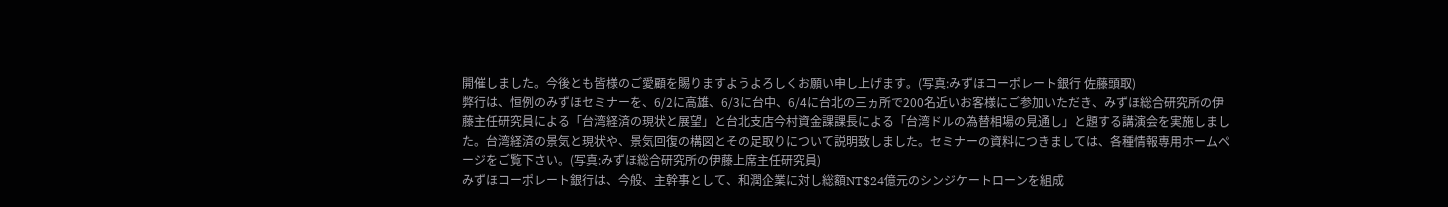開催しました。今後とも皆様のご愛顧を賜りますようよろしくお願い申し上げます。(写真:みずほコーポレート銀行 佐藤頭取)
弊行は、恒例のみずほセミナーを、6/2に高雄、6/3に台中、6/4に台北の三ヵ所で200名近いお客様にご参加いただき、みずほ総合研究所の伊藤主任研究員による「台湾経済の現状と展望」と台北支店今村資金課課長による「台湾ドルの為替相場の見通し」と題する講演会を実施しました。台湾経済の景気と現状や、景気回復の構図とその足取りについて説明致しました。セミナーの資料につきましては、各種情報専用ホームページをご覧下さい。(写真:みずほ総合研究所の伊藤上席主任研究員)
みずほコーポレート銀行は、今般、主幹事として、和潤企業に対し総額NT$24億元のシンジケートローンを組成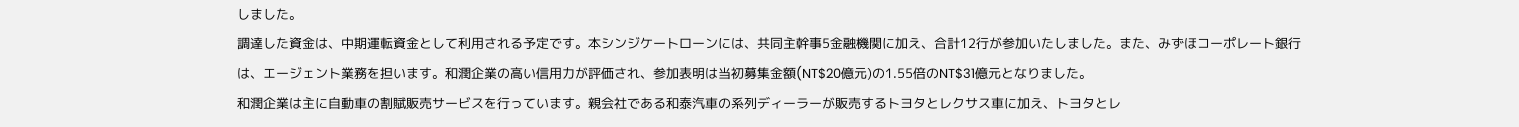しました。
調達した資金は、中期運転資金として利用される予定です。本シンジケートローンには、共同主幹事5金融機関に加え、合計12行が参加いたしました。また、みずほコーポレート銀行は、エージェント業務を担います。和潤企業の高い信用力が評価され、参加表明は当初募集金額(NT$20億元)の1.55倍のNT$31億元となりました。
和潤企業は主に自動車の割賦販売サービスを行っています。親会社である和泰汽車の系列ディーラーが販売するトヨタとレクサス車に加え、トヨタとレ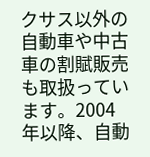クサス以外の自動車や中古車の割賦販売も取扱っています。2004年以降、自動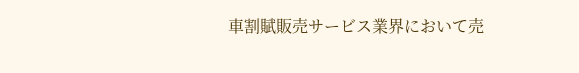車割賦販売サービス業界において売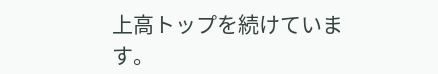上高トップを続けています。